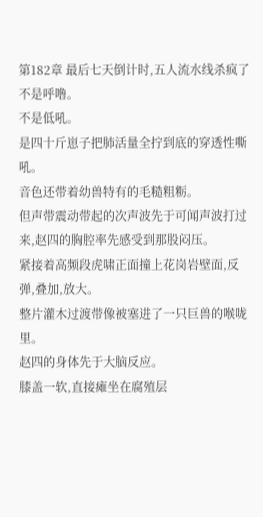第182章 最后七天倒计时,五人流水线杀疯了
不是呼噜。
不是低吼。
是四十斤崽子把肺活量全拧到底的穿透性嘶吼。
音色还带着幼兽特有的毛糙粗粝。
但声带震动带起的次声波先于可闻声波打过来,赵四的胸腔率先感受到那股闷压。
紧接着高频段虎啸正面撞上花岗岩壁面,反弹,叠加,放大。
整片灌木过渡带像被塞进了一只巨兽的喉咙里。
赵四的身体先于大脑反应。
膝盖一软,直接瘫坐在腐殖层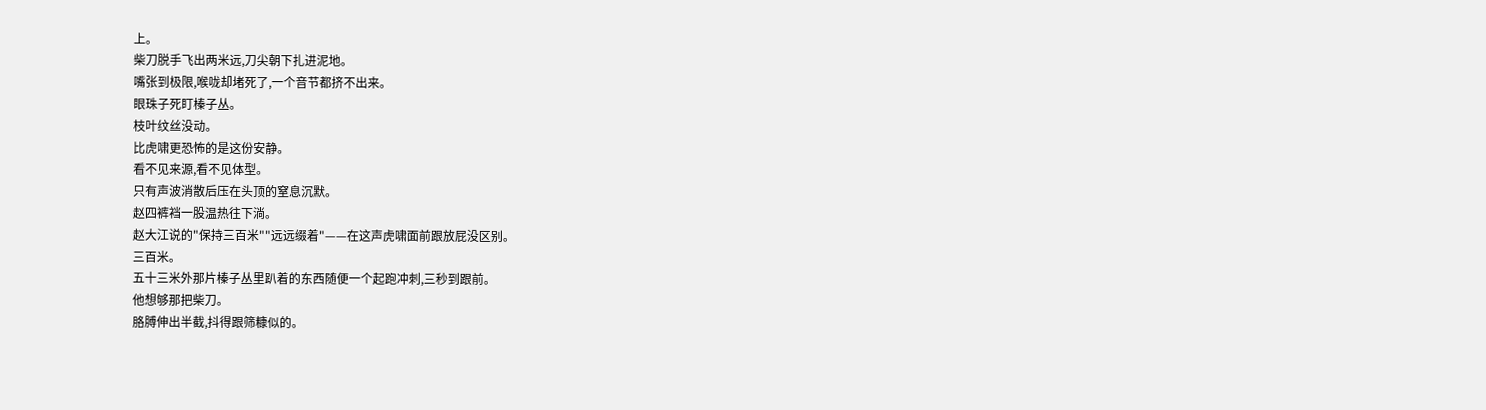上。
柴刀脱手飞出两米远,刀尖朝下扎进泥地。
嘴张到极限,喉咙却堵死了,一个音节都挤不出来。
眼珠子死盯榛子丛。
枝叶纹丝没动。
比虎啸更恐怖的是这份安静。
看不见来源,看不见体型。
只有声波消散后压在头顶的窒息沉默。
赵四裤裆一股温热往下淌。
赵大江说的"保持三百米""远远缀着"——在这声虎啸面前跟放屁没区别。
三百米。
五十三米外那片榛子丛里趴着的东西随便一个起跑冲刺,三秒到跟前。
他想够那把柴刀。
胳膊伸出半截,抖得跟筛糠似的。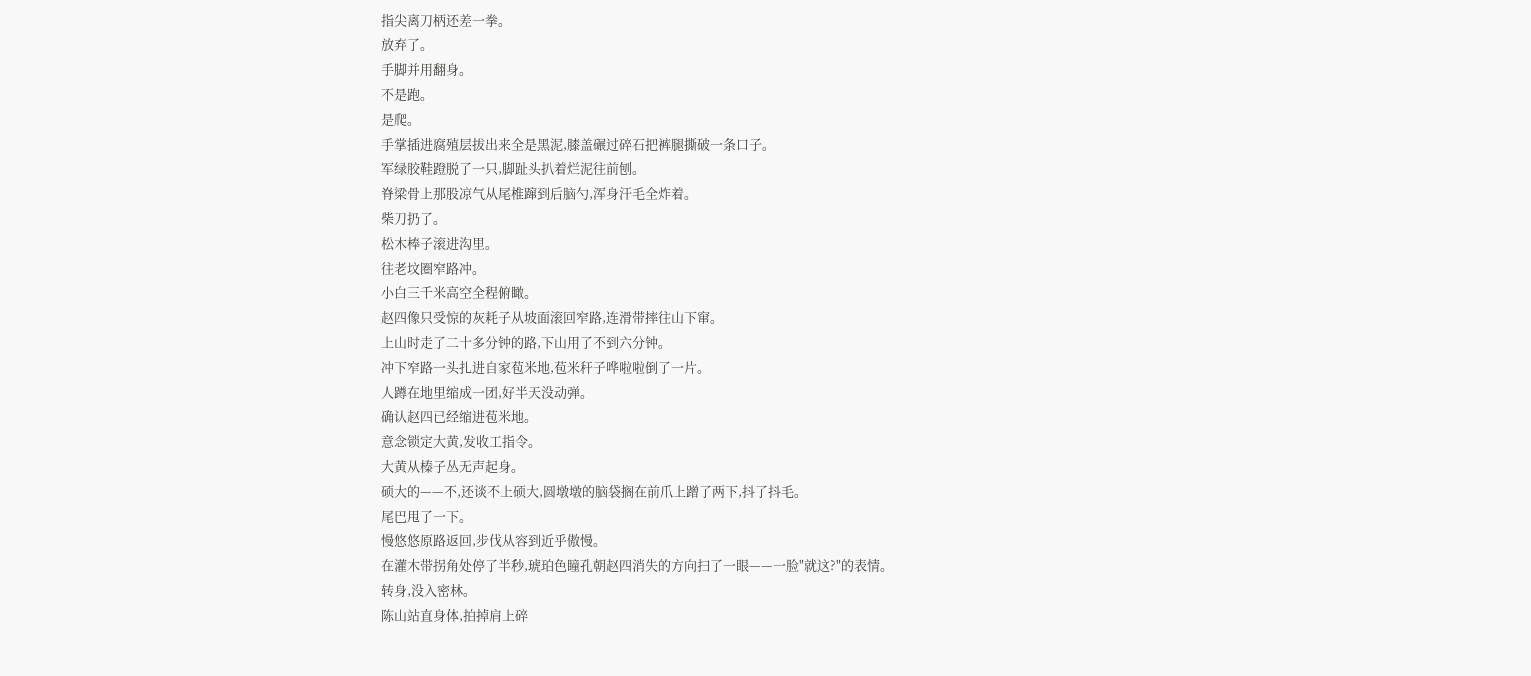指尖离刀柄还差一拳。
放弃了。
手脚并用翻身。
不是跑。
是爬。
手掌插进腐殖层拔出来全是黑泥,膝盖碾过碎石把裤腿撕破一条口子。
军绿胶鞋蹬脱了一只,脚趾头扒着烂泥往前刨。
脊梁骨上那股凉气从尾椎蹿到后脑勺,浑身汗毛全炸着。
柴刀扔了。
松木棒子滚进沟里。
往老坟圈窄路冲。
小白三千米高空全程俯瞰。
赵四像只受惊的灰耗子从坡面滚回窄路,连滑带摔往山下窜。
上山时走了二十多分钟的路,下山用了不到六分钟。
冲下窄路一头扎进自家苞米地,苞米秆子哗啦啦倒了一片。
人蹲在地里缩成一团,好半天没动弹。
确认赵四已经缩进苞米地。
意念锁定大黄,发收工指令。
大黄从榛子丛无声起身。
硕大的——不,还谈不上硕大,圆墩墩的脑袋搁在前爪上蹭了两下,抖了抖毛。
尾巴甩了一下。
慢悠悠原路返回,步伐从容到近乎傲慢。
在灌木带拐角处停了半秒,琥珀色瞳孔朝赵四消失的方向扫了一眼——一脸"就这?"的表情。
转身,没入密林。
陈山站直身体,拍掉肩上碎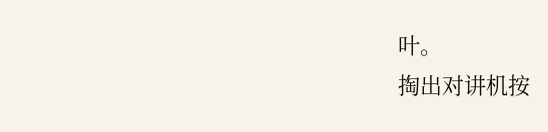叶。
掏出对讲机按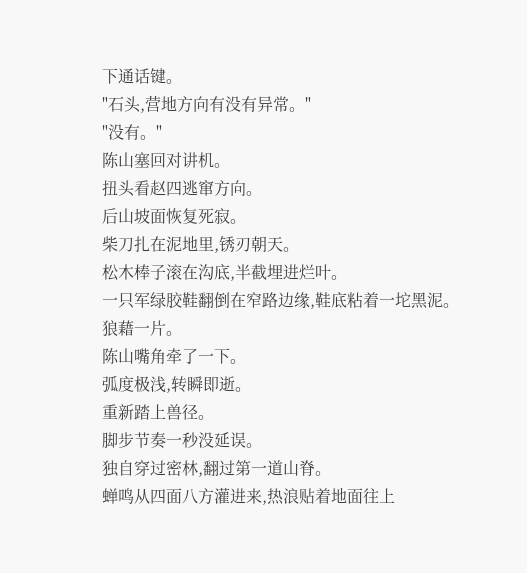下通话键。
"石头,营地方向有没有异常。"
"没有。"
陈山塞回对讲机。
扭头看赵四逃窜方向。
后山坡面恢复死寂。
柴刀扎在泥地里,锈刃朝天。
松木棒子滚在沟底,半截埋进烂叶。
一只军绿胶鞋翻倒在窄路边缘,鞋底粘着一坨黑泥。
狼藉一片。
陈山嘴角牵了一下。
弧度极浅,转瞬即逝。
重新踏上兽径。
脚步节奏一秒没延误。
独自穿过密林,翻过第一道山脊。
蝉鸣从四面八方灌进来,热浪贴着地面往上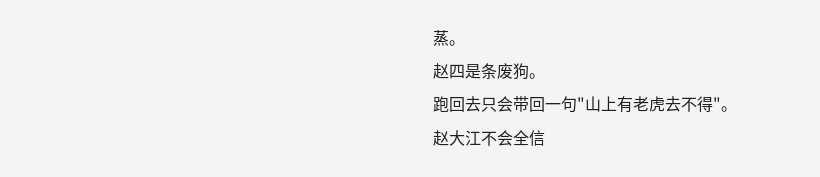蒸。
赵四是条废狗。
跑回去只会带回一句"山上有老虎去不得"。
赵大江不会全信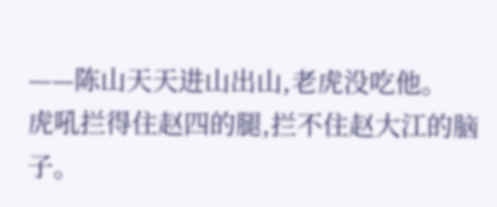——陈山天天进山出山,老虎没吃他。
虎吼拦得住赵四的腿,拦不住赵大江的脑子。